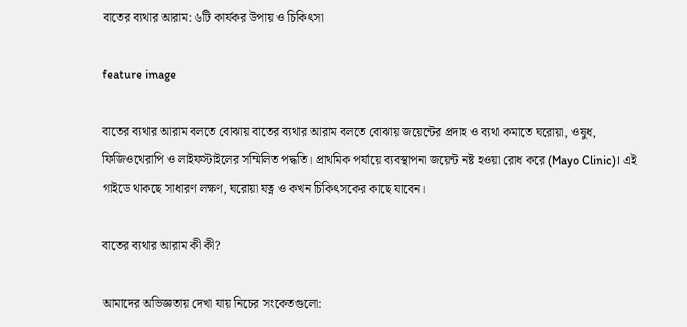বাতের ব্যথার আরাম: ৬টি কার্যকর উপায় ও চিকিৎসা

feature image

বাতের ব্যথার আরাম বলতে বোঝায় বাতের ব্যথার আরাম বলতে বোঝায় জয়েন্টের প্রদাহ ও ব্যথা কমাতে ঘরোয়া, ওষুধ, ফিজিওথেরাপি ও লাইফস্টাইলের সম্মিলিত পদ্ধতি। প্রাথমিক পর্যায়ে ব্যবস্থাপনা জয়েন্ট নষ্ট হওয়া রোধ করে (Mayo Clinic)। এই গাইডে থাকছে সাধারণ লক্ষণ, ঘরোয়া যত্ন ও কখন চিকিৎসকের কাছে যাবেন।

বাতের ব্যথার আরাম কী কী?

আমাদের অভিজ্ঞতায় দেখা যায় নিচের সংকেতগুলো: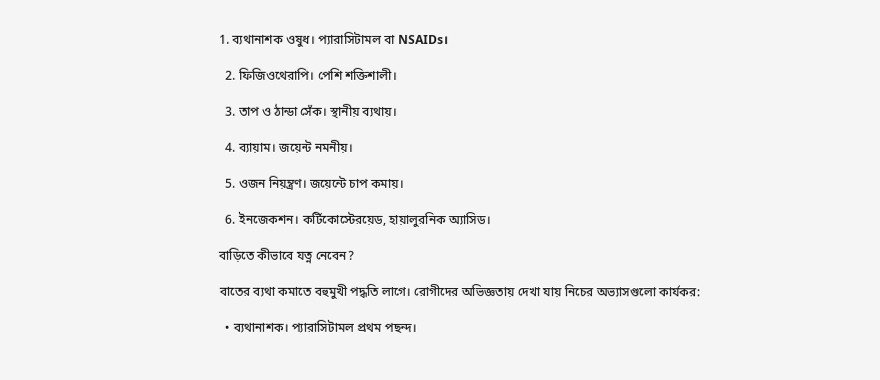1. ব্যথানাশক ওষুধ। প্যারাসিটামল বা NSAIDs।

  2. ফিজিওথেরাপি। পেশি শক্তিশালী।

  3. তাপ ও ঠান্ডা সেঁক। স্থানীয় ব্যথায়।

  4. ব্যায়াম। জয়েন্ট নমনীয়।

  5. ওজন নিয়ন্ত্রণ। জয়েন্টে চাপ কমায়।

  6. ইনজেকশন। কর্টিকোস্টেরয়েড, হায়ালুরনিক অ্যাসিড।

বাড়িতে কীভাবে যত্ন নেবেন?

বাতের ব্যথা কমাতে বহুমুখী পদ্ধতি লাগে। রোগীদের অভিজ্ঞতায় দেখা যায় নিচের অভ্যাসগুলো কার্যকর:

  • ব্যথানাশক। প্যারাসিটামল প্রথম পছন্দ।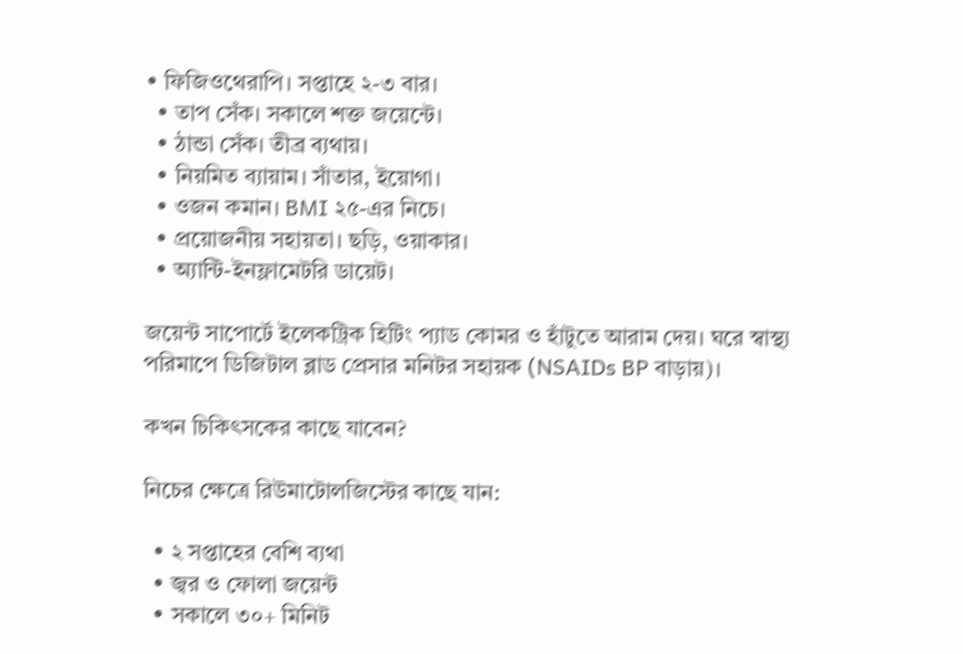• ফিজিওথেরাপি। সপ্তাহে ২-৩ বার।
  • তাপ সেঁক। সকালে শক্ত জয়েন্টে।
  • ঠান্ডা সেঁক। তীব্র ব্যথায়।
  • নিয়মিত ব্যায়াম। সাঁতার, ইয়োগা।
  • ওজন কমান। BMI ২৫-এর নিচে।
  • প্রয়োজনীয় সহায়তা। ছড়ি, ওয়াকার।
  • অ্যান্টি-ইনফ্লামেটরি ডায়েট।

জয়েন্ট সাপোর্টে ইলেকট্রিক হিটিং প্যাড কোমর ও হাঁটুতে আরাম দেয়। ঘরে স্বাস্থ্য পরিমাপে ডিজিটাল ব্লাড প্রেসার মনিটর সহায়ক (NSAIDs BP বাড়ায়)।

কখন চিকিৎসকের কাছে যাবেন?

নিচের ক্ষেত্রে রিউমাটোলজিস্টের কাছে যান:

  • ২ সপ্তাহের বেশি ব্যথা
  • জ্বর ও ফোলা জয়েন্ট
  • সকালে ৩০+ মিনিট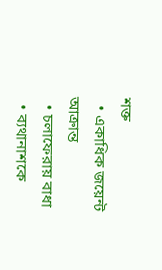শক্ত
  • একাধিক জয়েন্ট আক্রান্ত
  • চলাফেরায় বাধা
  • ব্যথানাশকে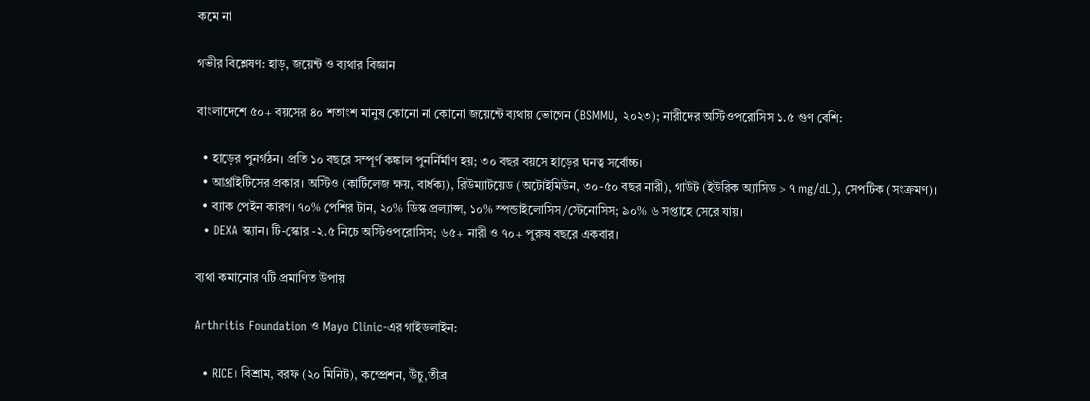কমে না

গভীর বিশ্লেষণ: হাড়, জয়েন্ট ও ব্যথার বিজ্ঞান

বাংলাদেশে ৫০+ বয়সের ৪০ শতাংশ মানুষ কোনো না কোনো জয়েন্টে ব্যথায় ভোগেন (BSMMU, ২০২৩); নারীদের অস্টিওপরোসিস ১.৫ গুণ বেশি:

  • হাড়ের পুনর্গঠন। প্রতি ১০ বছরে সম্পূর্ণ কঙ্কাল পুনর্নির্মাণ হয়; ৩০ বছর বয়সে হাড়ের ঘনত্ব সর্বোচ্চ।
  • আর্থ্রাইটিসের প্রকার। অস্টিও (কার্টিলেজ ক্ষয়, বার্ধক্য), রিউম্যাটয়েড (অটোইমিউন, ৩০-৫০ বছর নারী), গাউট (ইউরিক অ্যাসিড > ৭ mg/dL), সেপটিক (সংক্রমণ)।
  • ব্যাক পেইন কারণ। ৭০% পেশির টান, ২০% ডিস্ক প্রল্যাপ্স, ১০% স্পন্ডাইলোসিস/স্টেনোসিস; ৯০% ৬ সপ্তাহে সেরে যায়।
  • DEXA স্ক্যান। টি-স্কোর -২.৫ নিচে অস্টিওপরোসিস; ৬৫+ নারী ও ৭০+ পুরুষ বছরে একবার।

ব্যথা কমানোর ৭টি প্রমাণিত উপায়

Arthritis Foundation ও Mayo Clinic-এর গাইডলাইন:

  • RICE। বিশ্রাম, বরফ (২০ মিনিট), কম্প্রেশন, উঁচু,তীব্র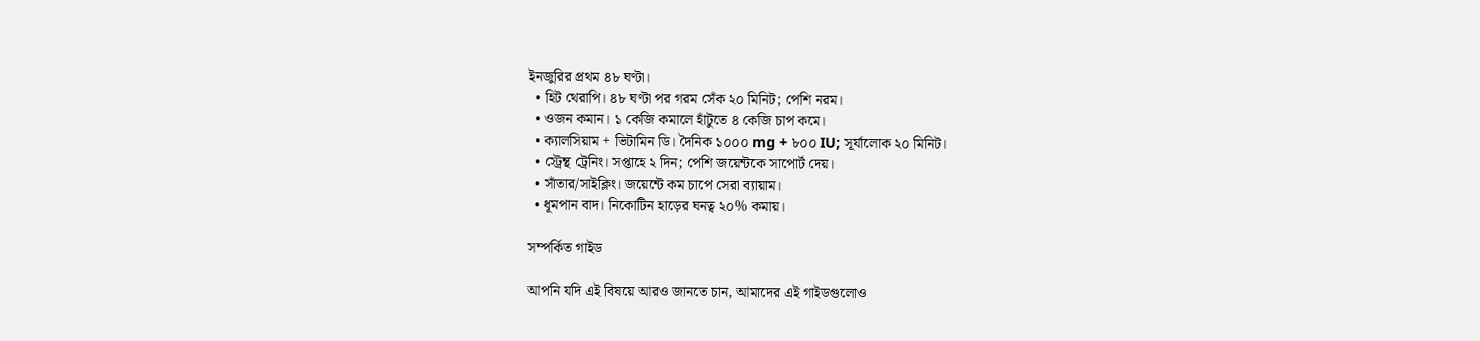ইনজুরির প্রথম ৪৮ ঘণ্টা।
  • হিট থেরাপি। ৪৮ ঘণ্টা পর গরম সেঁক ২০ মিনিট; পেশি নরম।
  • ওজন কমান। ১ কেজি কমালে হাঁটুতে ৪ কেজি চাপ কমে।
  • ক্যালসিয়াম + ভিটামিন ডি। দৈনিক ১০০০ mg + ৮০০ IU; সূর্যালোক ২০ মিনিট।
  • স্ট্রেন্থ ট্রেনিং। সপ্তাহে ২ দিন; পেশি জয়েন্টকে সাপোর্ট দেয়।
  • সাঁতার/সাইক্লিং। জয়েন্টে কম চাপে সেরা ব্যায়াম।
  • ধূমপান বাদ। নিকোটিন হাড়ের ঘনত্ব ২০% কমায়।

সম্পর্কিত গাইড

আপনি যদি এই বিষয়ে আরও জানতে চান, আমাদের এই গাইডগুলোও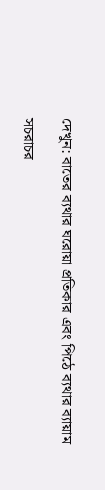দেখুন: বাতের ব্যথার ঘরোয়া প্রতিকার এবং পিঠে ব্যথার ব্যায়াম

সচরাচর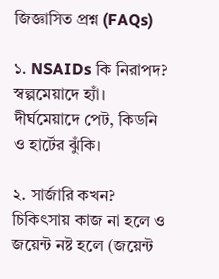জিজ্ঞাসিত প্রশ্ন (FAQs)

১. NSAIDs কি নিরাপদ?
স্বল্পমেয়াদে হ্যাঁ। দীর্ঘমেয়াদে পেট, কিডনি ও হার্টের ঝুঁকি।

২. সার্জারি কখন?
চিকিৎসায় কাজ না হলে ও জয়েন্ট নষ্ট হলে (জয়েন্ট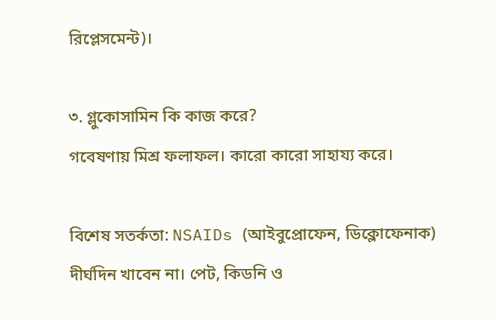রিপ্লেসমেন্ট)।

৩. গ্লুকোসামিন কি কাজ করে?
গবেষণায় মিশ্র ফলাফল। কারো কারো সাহায্য করে।

বিশেষ সতর্কতা: NSAIDs (আইবুপ্রোফেন, ডিক্লোফেনাক) দীর্ঘদিন খাবেন না। পেট, কিডনি ও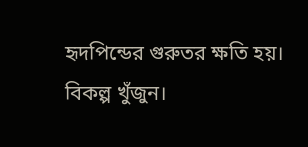হৃদপিন্ডের গুরুতর ক্ষতি হয়। বিকল্প খুঁজুন।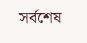সর্বশেষ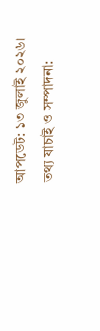আপডেট: ১৩ জুলাই ২০২৬। তথ্য যাচাই ও সম্পাদনা: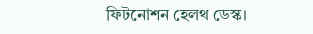ফিটনোশন হেলথ ডেস্ক।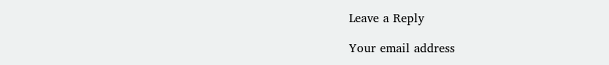Leave a Reply

Your email address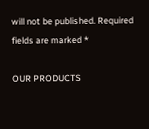will not be published. Required fields are marked *

OUR PRODUCTS